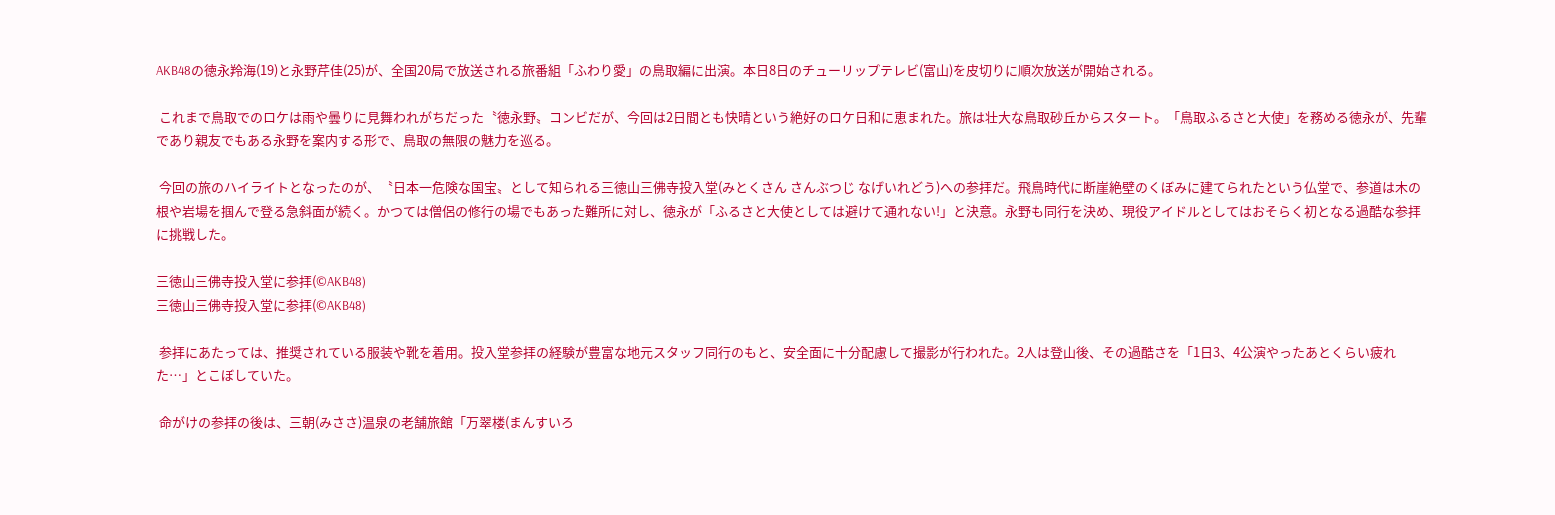AKB48の徳永羚海(19)と永野芹佳(25)が、全国20局で放送される旅番組「ふわり愛」の鳥取編に出演。本日8日のチューリップテレビ(富山)を皮切りに順次放送が開始される。

 これまで鳥取でのロケは雨や曇りに見舞われがちだった〝徳永野〟コンビだが、今回は2日間とも快晴という絶好のロケ日和に恵まれた。旅は壮大な鳥取砂丘からスタート。「鳥取ふるさと大使」を務める徳永が、先輩であり親友でもある永野を案内する形で、鳥取の無限の魅力を巡る。

 今回の旅のハイライトとなったのが、〝日本一危険な国宝〟として知られる三徳山三佛寺投入堂(みとくさん さんぶつじ なげいれどう)への参拝だ。飛鳥時代に断崖絶壁のくぼみに建てられたという仏堂で、参道は木の根や岩場を掴んで登る急斜面が続く。かつては僧侶の修行の場でもあった難所に対し、徳永が「ふるさと大使としては避けて通れない!」と決意。永野も同行を決め、現役アイドルとしてはおそらく初となる過酷な参拝に挑戦した。

三徳山三佛寺投入堂に参拝(©AKB48)
三徳山三佛寺投入堂に参拝(©AKB48)

 参拝にあたっては、推奨されている服装や靴を着用。投入堂参拝の経験が豊富な地元スタッフ同行のもと、安全面に十分配慮して撮影が行われた。2人は登山後、その過酷さを「1日3、4公演やったあとくらい疲れた…」とこぼしていた。

 命がけの参拝の後は、三朝(みささ)温泉の老舗旅館「万翠楼(まんすいろ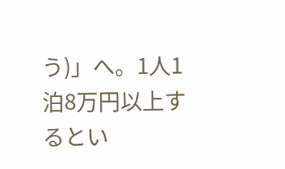う)」へ。1人1泊8万円以上するとい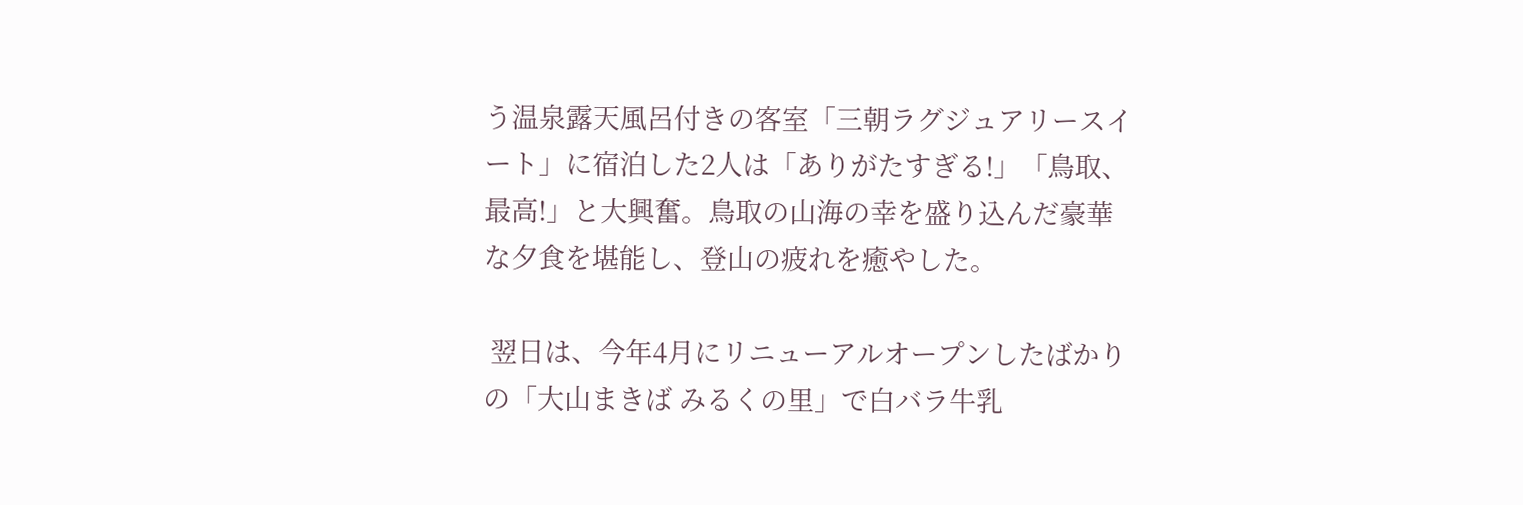う温泉露天風呂付きの客室「三朝ラグジュアリースイート」に宿泊した2人は「ありがたすぎる!」「鳥取、最高!」と大興奮。鳥取の山海の幸を盛り込んだ豪華な夕食を堪能し、登山の疲れを癒やした。

 翌日は、今年4月にリニューアルオープンしたばかりの「大山まきば みるくの里」で白バラ牛乳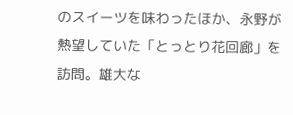のスイーツを味わったほか、永野が熱望していた「とっとり花回廊」を訪問。雄大な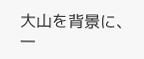大山を背景に、一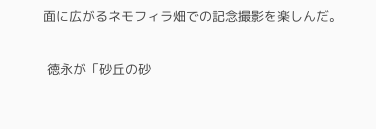面に広がるネモフィラ畑での記念撮影を楽しんだ。

 徳永が「砂丘の砂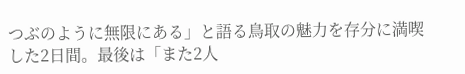つぶのように無限にある」と語る鳥取の魅力を存分に満喫した2日間。最後は「また2人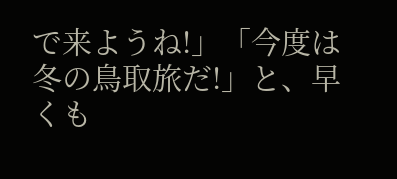で来ようね!」「今度は冬の鳥取旅だ!」と、早くも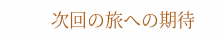次回の旅への期待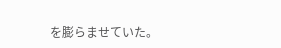を膨らませていた。